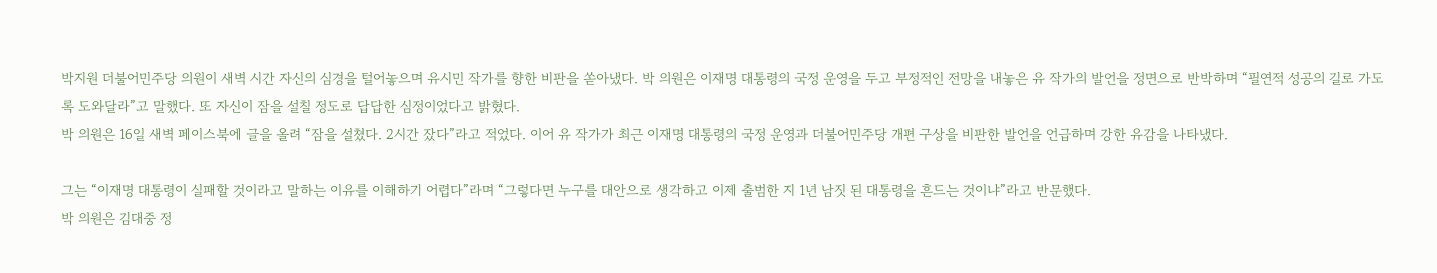박지원 더불어민주당 의원이 새벽 시간 자신의 심경을 털어놓으며 유시민 작가를 향한 비판을 쏟아냈다. 박 의원은 이재명 대통령의 국정 운영을 두고 부정적인 전망을 내놓은 유 작가의 발언을 정면으로 반박하며 “필연적 성공의 길로 가도록 도와달라”고 말했다. 또 자신이 잠을 설칠 정도로 답답한 심정이었다고 밝혔다.
박 의원은 16일 새벽 페이스북에 글을 올려 “잠을 설쳤다. 2시간 잤다”라고 적었다. 이어 유 작가가 최근 이재명 대통령의 국정 운영과 더불어민주당 개편 구상을 비판한 발언을 언급하며 강한 유감을 나타냈다.

그는 “이재명 대통령이 실패할 것이라고 말하는 이유를 이해하기 어렵다”라며 “그렇다면 누구를 대안으로 생각하고 이제 출범한 지 1년 남짓 된 대통령을 흔드는 것이냐”라고 반문했다.
박 의원은 김대중 정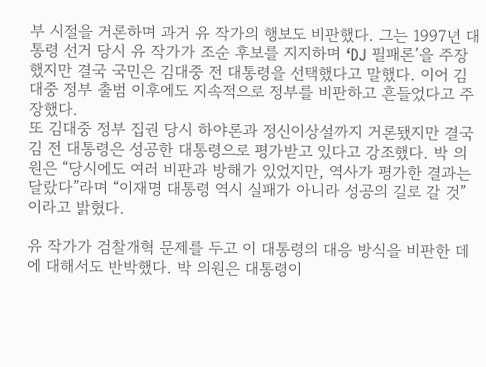부 시절을 거론하며 과거 유 작가의 행보도 비판했다. 그는 1997년 대통령 선거 당시 유 작가가 조순 후보를 지지하며 ‘DJ 필패론’을 주장했지만 결국 국민은 김대중 전 대통령을 선택했다고 말했다. 이어 김대중 정부 출범 이후에도 지속적으로 정부를 비판하고 흔들었다고 주장했다.
또 김대중 정부 집권 당시 하야론과 정신이상설까지 거론됐지만 결국 김 전 대통령은 성공한 대통령으로 평가받고 있다고 강조했다. 박 의원은 “당시에도 여러 비판과 방해가 있었지만, 역사가 평가한 결과는 달랐다”라며 “이재명 대통령 역시 실패가 아니라 성공의 길로 갈 것”이라고 밝혔다.

유 작가가 검찰개혁 문제를 두고 이 대통령의 대응 방식을 비판한 데에 대해서도 반박했다. 박 의원은 대통령이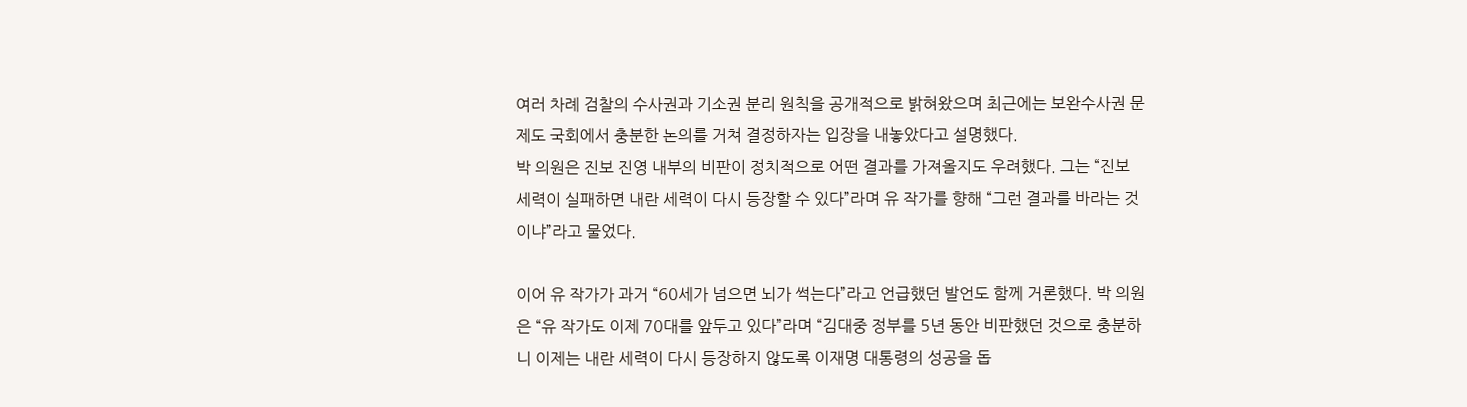여러 차례 검찰의 수사권과 기소권 분리 원칙을 공개적으로 밝혀왔으며 최근에는 보완수사권 문제도 국회에서 충분한 논의를 거쳐 결정하자는 입장을 내놓았다고 설명했다.
박 의원은 진보 진영 내부의 비판이 정치적으로 어떤 결과를 가져올지도 우려했다. 그는 “진보 세력이 실패하면 내란 세력이 다시 등장할 수 있다”라며 유 작가를 향해 “그런 결과를 바라는 것이냐”라고 물었다.

이어 유 작가가 과거 “60세가 넘으면 뇌가 썩는다”라고 언급했던 발언도 함께 거론했다. 박 의원은 “유 작가도 이제 70대를 앞두고 있다”라며 “김대중 정부를 5년 동안 비판했던 것으로 충분하니 이제는 내란 세력이 다시 등장하지 않도록 이재명 대통령의 성공을 돕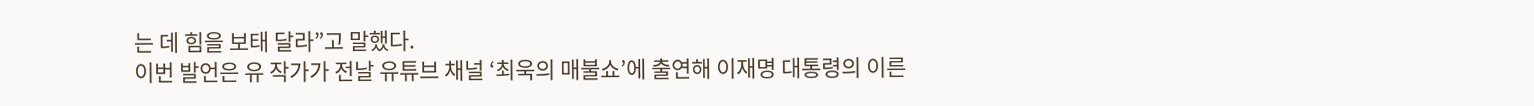는 데 힘을 보태 달라”고 말했다.
이번 발언은 유 작가가 전날 유튜브 채널 ‘최욱의 매불쇼’에 출연해 이재명 대통령의 이른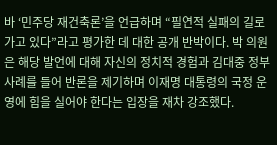바 ‘민주당 재건축론’을 언급하며 “필연적 실패의 길로 가고 있다”라고 평가한 데 대한 공개 반박이다. 박 의원은 해당 발언에 대해 자신의 정치적 경험과 김대중 정부 사례를 들어 반론을 제기하며 이재명 대통령의 국정 운영에 힘을 실어야 한다는 입장을 재차 강조했다.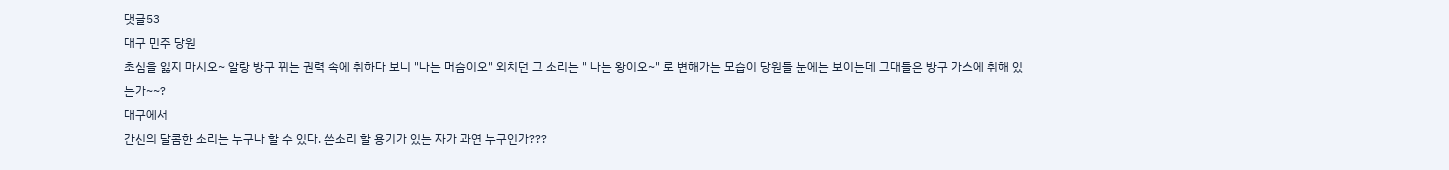댓글53
대구 민주 당원
초심을 잃지 마시오~ 알랑 방구 뀌는 권력 속에 취하다 보니 "나는 머슴이오" 외치던 그 소리는 " 나는 왕이오~" 로 변해가는 모습이 당원들 눈에는 보이는데 그대들은 방구 가스에 취해 있는가~~?
대구에서
간신의 달콤한 소리는 누구나 할 수 있다. 쓴소리 할 용기가 있는 자가 과연 누구인가???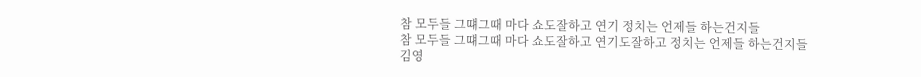참 모두들 그떄그때 마다 쇼도잘하고 연기 정치는 언제들 하는건지들
참 모두들 그떄그때 마다 쇼도잘하고 연기도잘하고 정치는 언제들 하는건지들
김영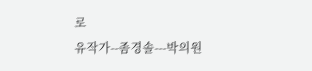로
유작가--좀경솔---박의원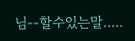님--할수있는말.....